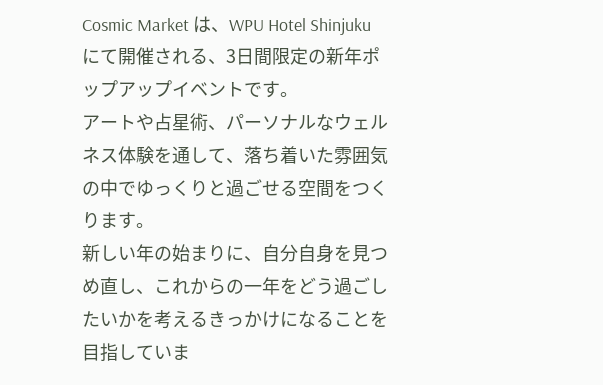Cosmic Market は、WPU Hotel Shinjuku にて開催される、3日間限定の新年ポップアップイベントです。
アートや占星術、パーソナルなウェルネス体験を通して、落ち着いた雰囲気の中でゆっくりと過ごせる空間をつくります。
新しい年の始まりに、自分自身を見つめ直し、これからの一年をどう過ごしたいかを考えるきっかけになることを目指していま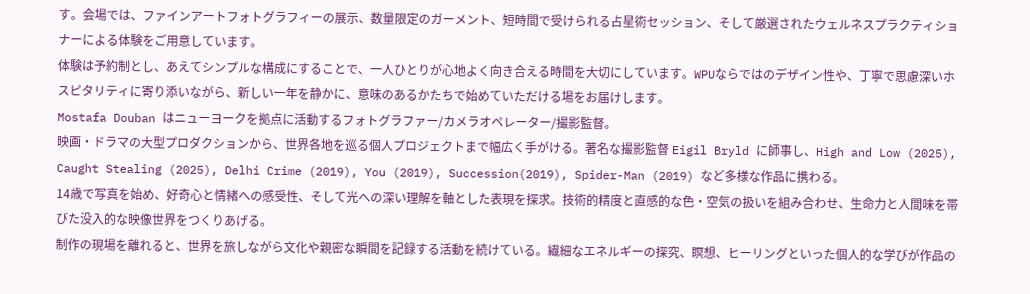す。会場では、ファインアートフォトグラフィーの展示、数量限定のガーメント、短時間で受けられる占星術セッション、そして厳選されたウェルネスプラクティショナーによる体験をご用意しています。
体験は予約制とし、あえてシンプルな構成にすることで、一人ひとりが心地よく向き合える時間を大切にしています。WPUならではのデザイン性や、丁寧で思慮深いホスピタリティに寄り添いながら、新しい一年を静かに、意味のあるかたちで始めていただける場をお届けします。
Mostafa Douban はニューヨークを拠点に活動するフォトグラファー/カメラオペレーター/撮影監督。
映画・ドラマの大型プロダクションから、世界各地を巡る個人プロジェクトまで幅広く手がける。著名な撮影監督 Eigil Bryld に師事し、High and Low (2025), Caught Stealing (2025), Delhi Crime (2019), You (2019), Succession(2019), Spider-Man (2019) など多様な作品に携わる。
14歳で写真を始め、好奇心と情緒への感受性、そして光への深い理解を軸とした表現を探求。技術的精度と直感的な色・空気の扱いを組み合わせ、生命力と人間味を帯びた没入的な映像世界をつくりあげる。
制作の現場を離れると、世界を旅しながら文化や親密な瞬間を記録する活動を続けている。繊細なエネルギーの探究、瞑想、ヒーリングといった個人的な学びが作品の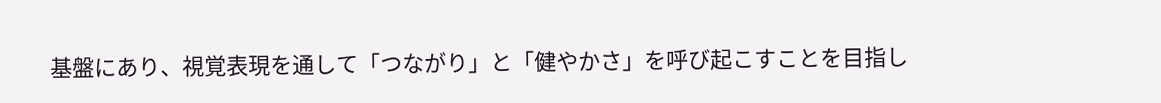基盤にあり、視覚表現を通して「つながり」と「健やかさ」を呼び起こすことを目指し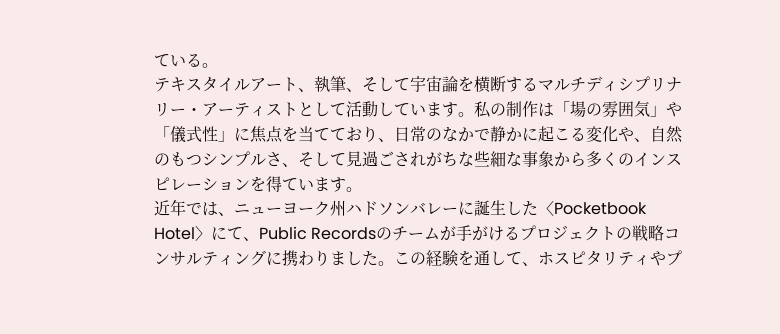ている。
テキスタイルアート、執筆、そして宇宙論を横断するマルチディシプリナリー・アーティストとして活動しています。私の制作は「場の雰囲気」や「儀式性」に焦点を当てており、日常のなかで静かに起こる変化や、自然のもつシンプルさ、そして見過ごされがちな些細な事象から多くのインスピレーションを得ています。
近年では、ニューヨーク州ハドソンバレーに誕生した〈Pocketbook Hotel〉にて、Public Recordsのチームが手がけるプロジェクトの戦略コンサルティングに携わりました。この経験を通して、ホスピタリティやプ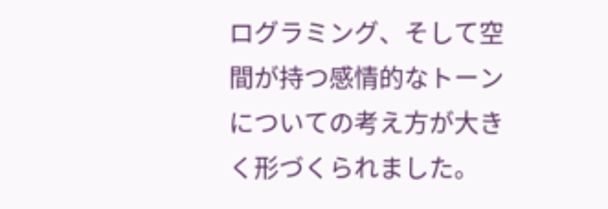ログラミング、そして空間が持つ感情的なトーンについての考え方が大きく形づくられました。